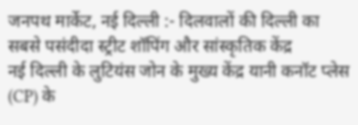जनपथ मार्केट, नई दिल्ली :- दिलवालों की दिल्ली का सबसे पसंदीदा स्ट्रीट शॉपिंग और सांस्कृतिक केंद्र
नई दिल्ली के लुटियंस जोन के मुख्य केंद्र यानी कनॉट प्लेस (CP) के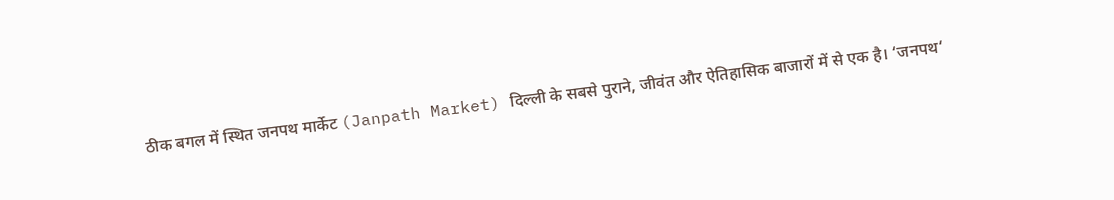ठीक बगल में स्थित जनपथ मार्केट (Janpath Market) दिल्ली के सबसे पुराने, जीवंत और ऐतिहासिक बाजारों में से एक है। ‘जनपथ‘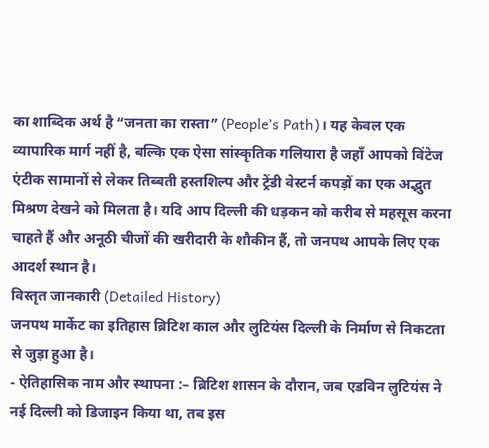का शाब्दिक अर्थ है “जनता का रास्ता” (People’s Path)। यह केवल एक व्यापारिक मार्ग नहीं है, बल्कि एक ऐसा सांस्कृतिक गलियारा है जहाँ आपको विंटेज एंटीक सामानों से लेकर तिब्बती हस्तशिल्प और ट्रेंडी वेस्टर्न कपड़ों का एक अद्भुत मिश्रण देखने को मिलता है। यदि आप दिल्ली की धड़कन को करीब से महसूस करना चाहते हैं और अनूठी चीजों की खरीदारी के शौकीन हैं, तो जनपथ आपके लिए एक आदर्श स्थान है।
विस्तृत जानकारी (Detailed History)
जनपथ मार्केट का इतिहास ब्रिटिश काल और लुटियंस दिल्ली के निर्माण से निकटता से जुड़ा हुआ है।
- ऐतिहासिक नाम और स्थापना :– ब्रिटिश शासन के दौरान, जब एडविन लुटियंस ने नई दिल्ली को डिजाइन किया था, तब इस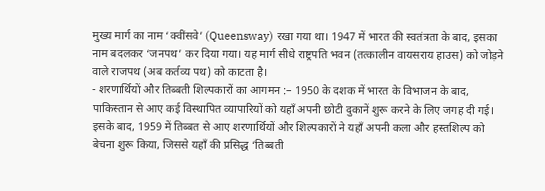मुख्य मार्ग का नाम ‘क्वींसवे’ (Queensway) रखा गया था। 1947 में भारत की स्वतंत्रता के बाद, इसका नाम बदलकर ‘जनपथ’ कर दिया गया। यह मार्ग सीधे राष्ट्रपति भवन (तत्कालीन वायसराय हाउस) को जोड़ने वाले राजपथ (अब कर्तव्य पथ) को काटता है।
- शरणार्थियों और तिब्बती शिल्पकारों का आगमन :– 1950 के दशक में भारत के विभाजन के बाद, पाकिस्तान से आए कई विस्थापित व्यापारियों को यहाँ अपनी छोटी दुकानें शुरू करने के लिए जगह दी गई। इसके बाद, 1959 में तिब्बत से आए शरणार्थियों और शिल्पकारों ने यहाँ अपनी कला और हस्तशिल्प को बेचना शुरू किया, जिससे यहाँ की प्रसिद्ध ‘तिब्बती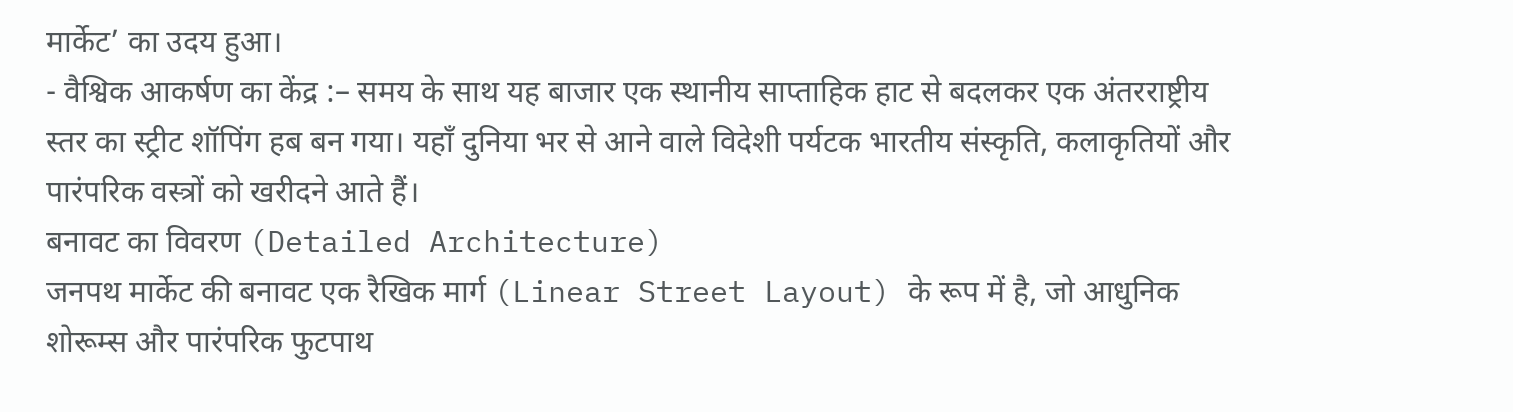मार्केट’ का उदय हुआ।
- वैश्विक आकर्षण का केंद्र :– समय के साथ यह बाजार एक स्थानीय साप्ताहिक हाट से बदलकर एक अंतरराष्ट्रीय स्तर का स्ट्रीट शॉपिंग हब बन गया। यहाँ दुनिया भर से आने वाले विदेशी पर्यटक भारतीय संस्कृति, कलाकृतियों और पारंपरिक वस्त्रों को खरीदने आते हैं।
बनावट का विवरण (Detailed Architecture)
जनपथ मार्केट की बनावट एक रैखिक मार्ग (Linear Street Layout) के रूप में है, जो आधुनिक शोरूम्स और पारंपरिक फुटपाथ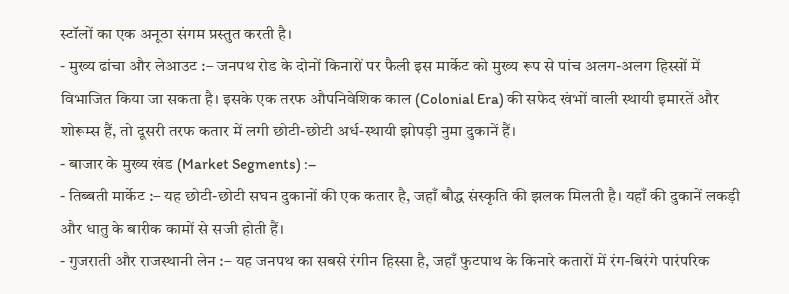स्टॉलों का एक अनूठा संगम प्रस्तुत करती है।
- मुख्य ढांचा और लेआउट :– जनपथ रोड के दोनों किनारों पर फैली इस मार्केट को मुख्य रूप से पांच अलग-अलग हिस्सों में विभाजित किया जा सकता है। इसके एक तरफ औपनिवेशिक काल (Colonial Era) की सफेद खंभों वाली स्थायी इमारतें और शोरूम्स हैं, तो दूसरी तरफ कतार में लगी छोटी-छोटी अर्ध-स्थायी झोपड़ी नुमा दुकानें हैं।
- बाजार के मुख्य खंड (Market Segments) :–
- तिब्बती मार्केट :– यह छोटी-छोटी सघन दुकानों की एक कतार है, जहाँ बौद्ध संस्कृति की झलक मिलती है। यहाँ की दुकानें लकड़ी और धातु के बारीक कामों से सजी होती हैं।
- गुजराती और राजस्थानी लेन :– यह जनपथ का सबसे रंगीन हिस्सा है, जहाँ फुटपाथ के किनारे कतारों में रंग-बिरंगे पारंपरिक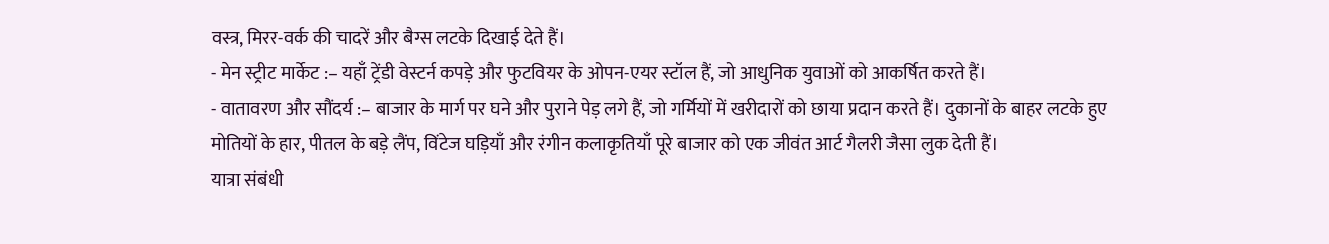वस्त्र, मिरर-वर्क की चादरें और बैग्स लटके दिखाई देते हैं।
- मेन स्ट्रीट मार्केट :– यहाँ ट्रेंडी वेस्टर्न कपड़े और फुटवियर के ओपन-एयर स्टॉल हैं, जो आधुनिक युवाओं को आकर्षित करते हैं।
- वातावरण और सौंदर्य :– बाजार के मार्ग पर घने और पुराने पेड़ लगे हैं, जो गर्मियों में खरीदारों को छाया प्रदान करते हैं। दुकानों के बाहर लटके हुए मोतियों के हार, पीतल के बड़े लैंप, विंटेज घड़ियाँ और रंगीन कलाकृतियाँ पूरे बाजार को एक जीवंत आर्ट गैलरी जैसा लुक देती हैं।
यात्रा संबंधी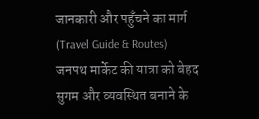जानकारी और पहुँचने का मार्ग (Travel Guide & Routes)
जनपथ मार्केट की यात्रा को बेहद सुगम और व्यवस्थित बनाने के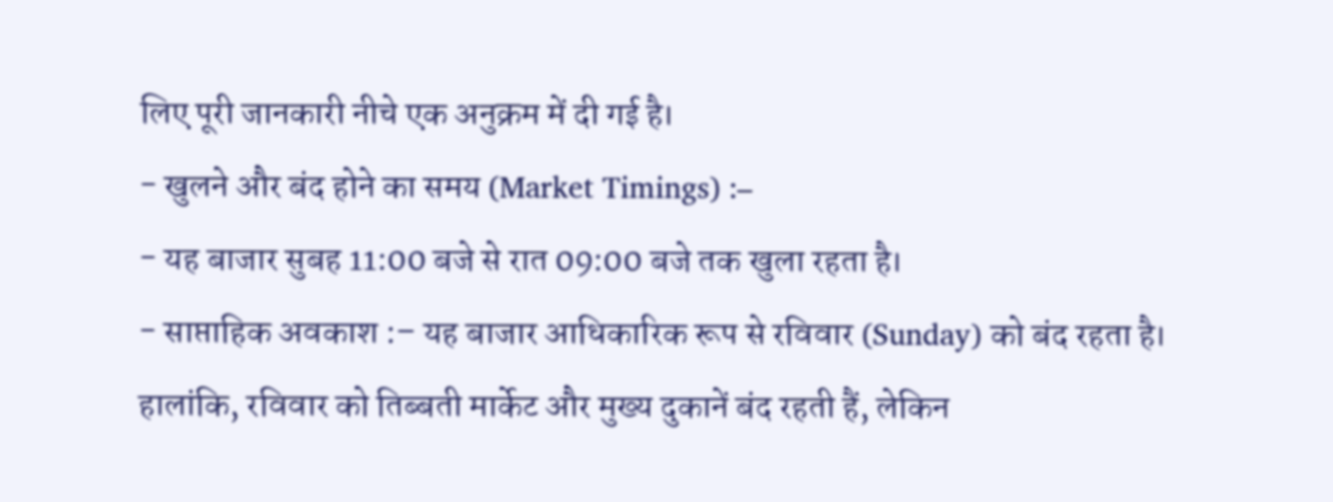लिए पूरी जानकारी नीचे एक अनुक्रम में दी गई है।
- खुलने और बंद होने का समय (Market Timings) :–
- यह बाजार सुबह 11:00 बजे से रात 09:00 बजे तक खुला रहता है।
- साप्ताहिक अवकाश :– यह बाजार आधिकारिक रूप से रविवार (Sunday) को बंद रहता है। हालांकि, रविवार को तिब्बती मार्केट और मुख्य दुकानें बंद रहती हैं, लेकिन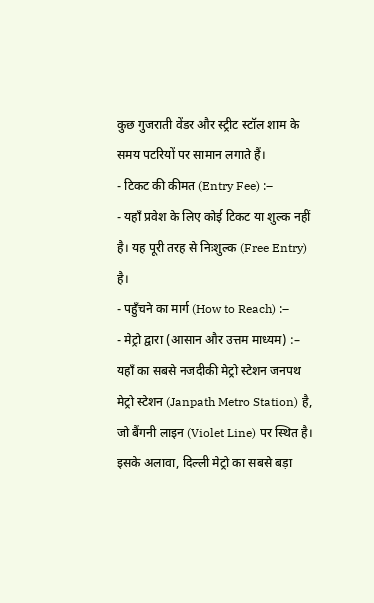कुछ गुजराती वेंडर और स्ट्रीट स्टॉल शाम के समय पटरियों पर सामान लगाते हैं।
- टिकट की कीमत (Entry Fee) :–
- यहाँ प्रवेश के लिए कोई टिकट या शुल्क नहीं है। यह पूरी तरह से निःशुल्क (Free Entry) है।
- पहुँचने का मार्ग (How to Reach) :–
- मेट्रो द्वारा (आसान और उत्तम माध्यम) :– यहाँ का सबसे नजदीकी मेट्रो स्टेशन जनपथ मेट्रो स्टेशन (Janpath Metro Station) है, जो बैंगनी लाइन (Violet Line) पर स्थित है। इसके अलावा, दिल्ली मेट्रो का सबसे बड़ा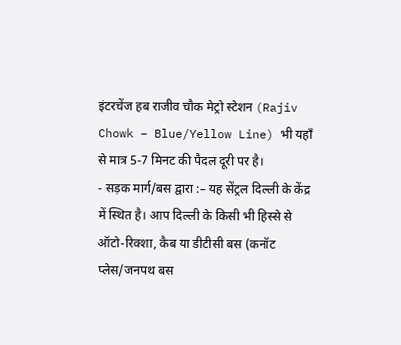इंटरचेंज हब राजीव चौक मेट्रो स्टेशन (Rajiv Chowk – Blue/Yellow Line) भी यहाँ से मात्र 5-7 मिनट की पैदल दूरी पर है।
- सड़क मार्ग/बस द्वारा :– यह सेंट्रल दिल्ली के केंद्र में स्थित है। आप दिल्ली के किसी भी हिस्से से ऑटो-रिक्शा, कैब या डीटीसी बस (कनॉट प्लेस/जनपथ बस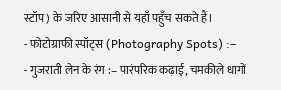स्टॉप) के जरिए आसानी से यहाँ पहुँच सकते हैं।
- फोटोग्राफी स्पॉट्स (Photography Spots) :–
- गुजराती लेन के रंग :– पारंपरिक कढ़ाई, चमकीले धागों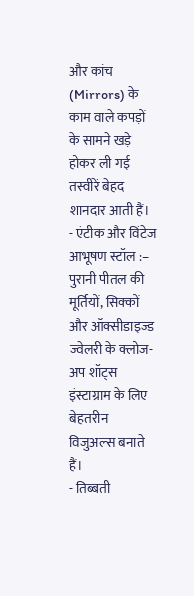और कांच (Mirrors) के काम वाले कपड़ों के सामने खड़े होकर ली गई तस्वीरें बेहद शानदार आती हैं।
- एंटीक और विंटेज आभूषण स्टॉल :– पुरानी पीतल की मूर्तियों, सिक्कों और ऑक्सीडाइज्ड ज्वेलरी के क्लोज-अप शॉट्स इंस्टाग्राम के लिए बेहतरीन विजुअल्स बनाते हैं।
- तिब्बती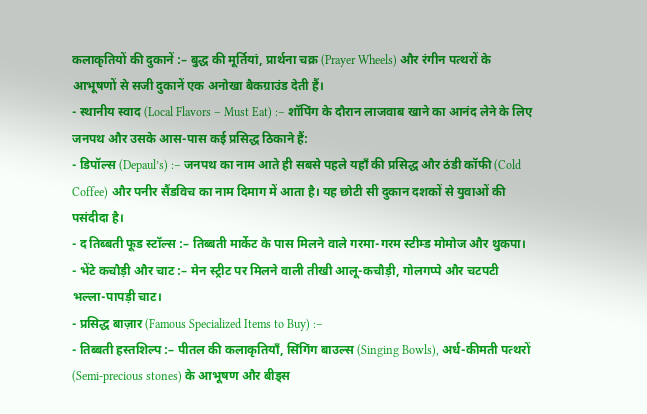कलाकृतियों की दुकानें :– बुद्ध की मूर्तियां, प्रार्थना चक्र (Prayer Wheels) और रंगीन पत्थरों के आभूषणों से सजी दुकानें एक अनोखा बैकग्राउंड देती हैं।
- स्थानीय स्वाद (Local Flavors – Must Eat) :– शॉपिंग के दौरान लाजवाब खाने का आनंद लेने के लिए जनपथ और उसके आस-पास कई प्रसिद्ध ठिकाने हैं:
- डिपॉल्स (Depaul’s) :– जनपथ का नाम आते ही सबसे पहले यहाँ की प्रसिद्ध और ठंडी कॉफी (Cold Coffee) और पनीर सैंडविच का नाम दिमाग में आता है। यह छोटी सी दुकान दशकों से युवाओं की पसंदीदा है।
- द तिब्बती फूड स्टॉल्स :– तिब्बती मार्केट के पास मिलने वाले गरमा-गरम स्टीम्ड मोमोज और थुकपा।
- भेंटे कचौड़ी और चाट :– मेन स्ट्रीट पर मिलने वाली तीखी आलू-कचौड़ी, गोलगप्पे और चटपटी भल्ला-पापड़ी चाट।
- प्रसिद्ध बाज़ार (Famous Specialized Items to Buy) :–
- तिब्बती हस्तशिल्प :– पीतल की कलाकृतियाँ, सिंगिंग बाउल्स (Singing Bowls), अर्ध-कीमती पत्थरों (Semi-precious stones) के आभूषण और बीड्स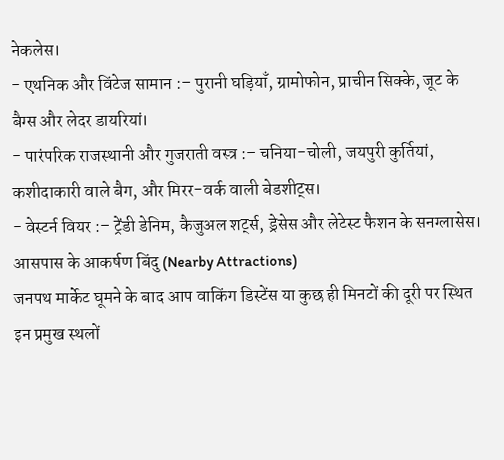नेकलेस।
- एथनिक और विंटेज सामान :– पुरानी घड़ियाँ, ग्रामोफोन, प्राचीन सिक्के, जूट के बैग्स और लेदर डायरियां।
- पारंपरिक राजस्थानी और गुजराती वस्त्र :– चनिया-चोली, जयपुरी कुर्तियां, कशीदाकारी वाले बैग, और मिरर-वर्क वाली बेडशीट्स।
- वेस्टर्न वियर :– ट्रेंडी डेनिम, कैजुअल शर्ट्स, ड्रेसेस और लेटेस्ट फैशन के सनग्लासेस।
आसपास के आकर्षण बिंदु (Nearby Attractions)
जनपथ मार्केट घूमने के बाद आप वाकिंग डिस्टेंस या कुछ ही मिनटों की दूरी पर स्थित इन प्रमुख स्थलों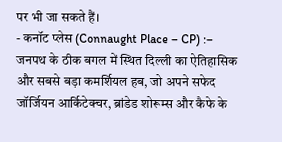पर भी जा सकते हैं।
- कनॉट प्लेस (Connaught Place – CP) :– जनपथ के ठीक बगल में स्थित दिल्ली का ऐतिहासिक और सबसे बड़ा कमर्शियल हब, जो अपने सफेद जॉर्जियन आर्किटेक्चर, ब्रांडेड शोरूम्स और कैफे के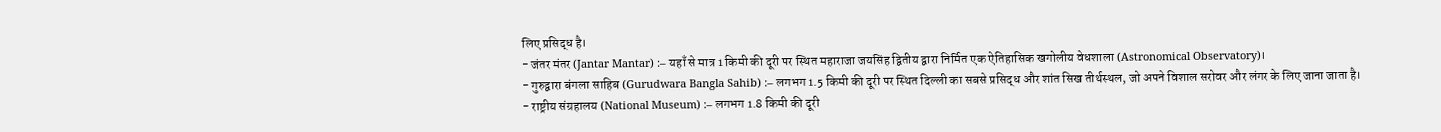लिए प्रसिद्ध है।
- जंतर मंतर (Jantar Mantar) :– यहाँ से मात्र 1 किमी की दूरी पर स्थित महाराजा जयसिंह द्वितीय द्वारा निर्मित एक ऐतिहासिक खगोलीय वेधशाला (Astronomical Observatory)।
- गुरुद्वारा बंगला साहिब (Gurudwara Bangla Sahib) :– लगभग 1.5 किमी की दूरी पर स्थित दिल्ली का सबसे प्रसिद्ध और शांत सिख तीर्थस्थल, जो अपने विशाल सरोवर और लंगर के लिए जाना जाता है।
- राष्ट्रीय संग्रहालय (National Museum) :– लगभग 1.8 किमी की दूरी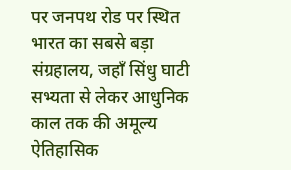पर जनपथ रोड पर स्थित भारत का सबसे बड़ा संग्रहालय, जहाँ सिंधु घाटी सभ्यता से लेकर आधुनिक काल तक की अमूल्य ऐतिहासिक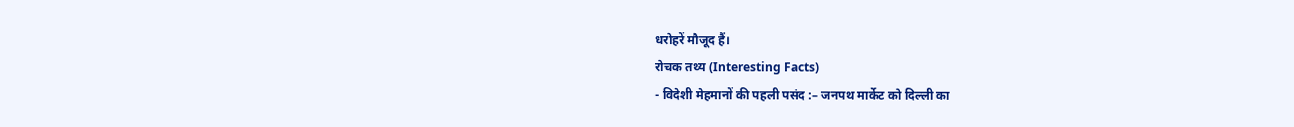धरोहरें मौजूद हैं।
रोचक तथ्य (Interesting Facts)
- विदेशी मेहमानों की पहली पसंद :– जनपथ मार्केट को दिल्ली का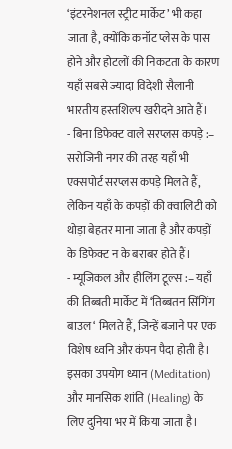‘इंटरनेशनल स्ट्रीट मार्केट’ भी कहा जाता है, क्योंकि कनॉट प्लेस के पास होने और होटलों की निकटता के कारण यहाँ सबसे ज्यादा विदेशी सैलानी भारतीय हस्तशिल्प खरीदने आते हैं।
- बिना डिफेक्ट वाले सरप्लस कपड़े :– सरोजिनी नगर की तरह यहाँ भी एक्सपोर्ट सरप्लस कपड़े मिलते हैं, लेकिन यहाँ के कपड़ों की क्वालिटी को थोड़ा बेहतर माना जाता है और कपड़ों के डिफेक्ट न के बराबर होते हैं।
- म्यूजिकल और हीलिंग टूल्स :– यहाँ की तिब्बती मार्केट में ‘तिब्बतन सिंगिंग बाउल‘ मिलते हैं, जिन्हें बजाने पर एक विशेष ध्वनि और कंपन पैदा होती है। इसका उपयोग ध्यान (Meditation) और मानसिक शांति (Healing) के लिए दुनिया भर में किया जाता है।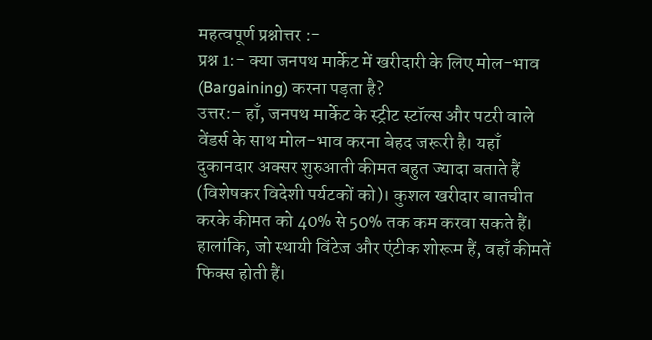महत्वपूर्ण प्रश्नोत्तर :-
प्रश्न 1:- क्या जनपथ मार्केट में खरीदारी के लिए मोल-भाव (Bargaining) करना पड़ता है?
उत्तर:– हाँ, जनपथ मार्केट के स्ट्रीट स्टॉल्स और पटरी वाले वेंडर्स के साथ मोल-भाव करना बेहद जरूरी है। यहाँ दुकानदार अक्सर शुरुआती कीमत बहुत ज्यादा बताते हैं (विशेषकर विदेशी पर्यटकों को)। कुशल खरीदार बातचीत करके कीमत को 40% से 50% तक कम करवा सकते हैं। हालांकि, जो स्थायी विंटेज और एंटीक शोरूम हैं, वहाँ कीमतें फिक्स होती हैं।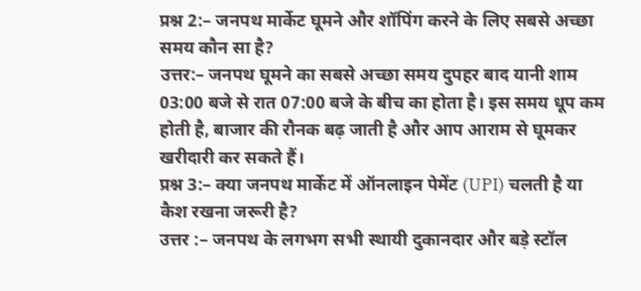प्रश्न 2:– जनपथ मार्केट घूमने और शॉपिंग करने के लिए सबसे अच्छा समय कौन सा है?
उत्तर:– जनपथ घूमने का सबसे अच्छा समय दुपहर बाद यानी शाम 03:00 बजे से रात 07:00 बजे के बीच का होता है। इस समय धूप कम होती है, बाजार की रौनक बढ़ जाती है और आप आराम से घूमकर खरीदारी कर सकते हैं।
प्रश्न 3:– क्या जनपथ मार्केट में ऑनलाइन पेमेंट (UPI) चलती है या कैश रखना जरूरी है?
उत्तर :– जनपथ के लगभग सभी स्थायी दुकानदार और बड़े स्टॉल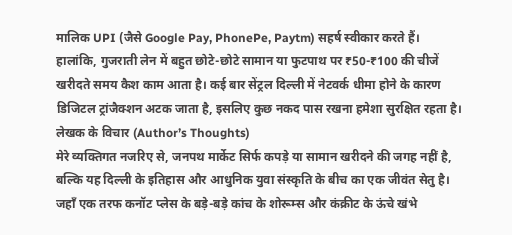मालिक UPI (जैसे Google Pay, PhonePe, Paytm) सहर्ष स्वीकार करते हैं। हालांकि, गुजराती लेन में बहुत छोटे-छोटे सामान या फुटपाथ पर ₹50-₹100 की चीजें खरीदते समय कैश काम आता है। कई बार सेंट्रल दिल्ली में नेटवर्क धीमा होने के कारण डिजिटल ट्रांजैक्शन अटक जाता है, इसलिए कुछ नकद पास रखना हमेशा सुरक्षित रहता है।
लेखक के विचार (Author’s Thoughts)
मेरे व्यक्तिगत नजरिए से, जनपथ मार्केट सिर्फ कपड़े या सामान खरीदने की जगह नहीं है, बल्कि यह दिल्ली के इतिहास और आधुनिक युवा संस्कृति के बीच का एक जीवंत सेतु है। जहाँ एक तरफ कनॉट प्लेस के बड़े-बड़े कांच के शोरूम्स और कंक्रीट के ऊंचे खंभे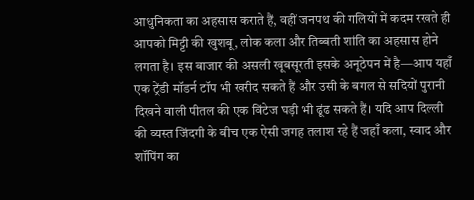आधुनिकता का अहसास कराते हैं, वहीं जनपथ की गलियों में कदम रखते ही आपको मिट्टी की खुशबू, लोक कला और तिब्बती शांति का अहसास होने लगता है। इस बाजार की असली खूबसूरती इसके अनूठेपन में है—आप यहाँ एक ट्रेंडी मॉडर्न टॉप भी खरीद सकते हैं और उसी के बगल से सदियों पुरानी दिखने वाली पीतल की एक विंटेज घड़ी भी ढूंढ सकते हैं। यदि आप दिल्ली की व्यस्त जिंदगी के बीच एक ऐसी जगह तलाश रहे हैं जहाँ कला, स्वाद और शॉपिंग का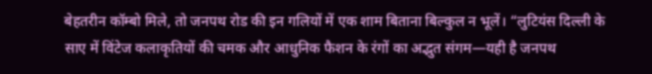बेहतरीन कॉम्बो मिले, तो जनपथ रोड की इन गलियों में एक शाम बिताना बिल्कुल न भूलें। “लुटियंस दिल्ली के साए में विंटेज कलाकृतियों की चमक और आधुनिक फैशन के रंगों का अद्भुत संगम—यही है जनपथ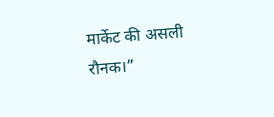मार्केट की असली रौनक।”